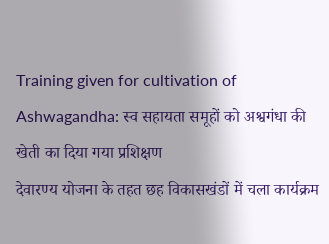Training given for cultivation of Ashwagandha: स्व सहायता समूहों को अश्वगंधा की खेती का दिया गया प्रशिक्षण
देवारण्य योजना के तहत छह विकासखंडों में चला कार्यक्रम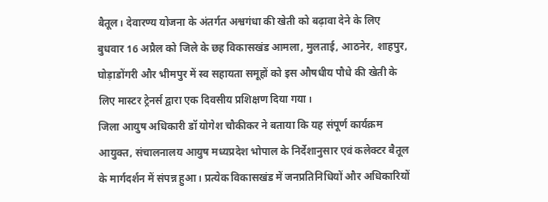बैतूल। देवारण्य योजना के अंतर्गत अश्वगंधा की खेती को बढ़ावा देने के लिए बुधवार 16 अप्रैल को जिले के छह विकासखंड आमला, मुलताई, आठनेर, शाहपुर, घोड़ाडोंगरी और भीमपुर में स्व सहायता समूहों को इस औषधीय पौधे की खेती के लिए मास्टर ट्रेनर्स द्वारा एक दिवसीय प्रशिक्षण दिया गया।
जिला आयुष अधिकारी डॉ योगेश चौकीकर ने बताया कि यह संपूर्ण कार्यक्रम आयुक्त, संचालनालय आयुष मध्यप्रदेश भोपाल के निर्देशानुसार एवं कलेक्टर बैतूल के मार्गदर्शन में संपन्न हुआ। प्रत्येक विकासखंड में जनप्रतिनिधियों और अधिकारियों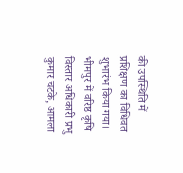की उपस्थिति में प्रशिक्षण का विधिवत शुभारंभ किया गया।
भीमपुर में वरिष्ठ कृषि विस्तार अधिकारी प्रभु कुमार चटके, आमला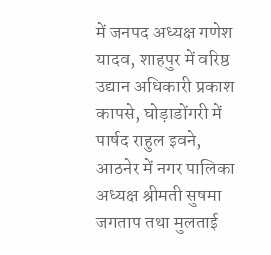में जनपद अध्यक्ष गणेश यादव, शाहपुर में वरिष्ठ उद्यान अधिकारी प्रकाश कापसे, घोड़ाडोंगरी में पार्षद राहुल इवने, आठनेर में नगर पालिका अध्यक्ष श्रीमती सुषमा जगताप तथा मुलताई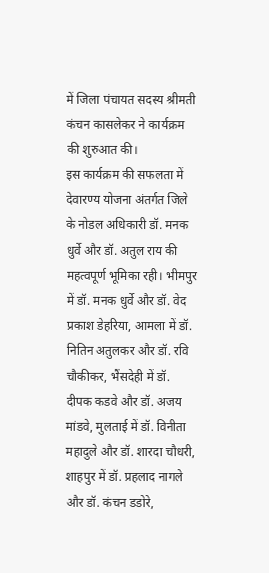में जिला पंचायत सदस्य श्रीमती कंचन कासलेकर ने कार्यक्रम की शुरुआत की।
इस कार्यक्रम की सफलता में देवारण्य योजना अंतर्गत जिले के नोडल अधिकारी डॉ. मनक धुर्वे और डॉ. अतुल राय की महत्वपूर्ण भूमिका रही। भीमपुर में डॉ. मनक धुर्वे और डॉ. वेद प्रकाश डेहरिया, आमला में डॉ. नितिन अतुलकर और डॉ. रवि चौकीकर, भैंसदेही में डॉ. दीपक कडवे और डॉ. अजय मांडवे, मुलताई में डॉ. विनीता महादुले और डॉ. शारदा चौधरी, शाहपुर में डॉ. प्रहलाद नागले और डॉ. कंचन डडोरे,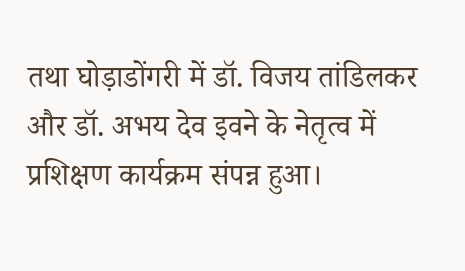तथा घोड़ाडोंगरी में डॉ. विजय तांडिलकर और डॉ. अभय देव इवने के नेतृत्व में प्रशिक्षण कार्यक्रम संपन्न हुआ।